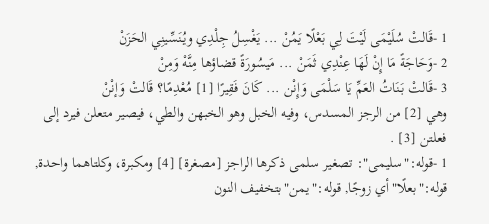1 -قَالتْ سُلَيْمَى لَيْتَ لِي بَعْلًا يَمُنْ ... يَغْسِلُ جِلْدِي ويُنَسِّينِي الحَزَنْ
2 -وَحَاجَةً مَا إِنْ لَهَا عِنْدِي ثَمَنْ ... مَيسُورَةً قضاؤها مِنَّهْ وَمِنْ
3 -قَالتْ بَنَاتُ العَمِّ يَا سَلْمَى وَإِنْن ... كَانَ فَقِيرًا [1] مُعْدِمًا؟ قَالتْ وَإنْنْ
وهي [2] من الرجز المسدس، وفيه الخبل وهو الخبهن والطي، فيصير متعلن فيرد إلى فعلتن [3] .
1 -قوله:"سليمى": تصغير سلمى ذكرها الراجز [مصغرة] [4] ومكبرة، وكلتاهما واحدة, قوله:"بعلًا"أي زوجًا, قوله:"يمن"بتخفيف النون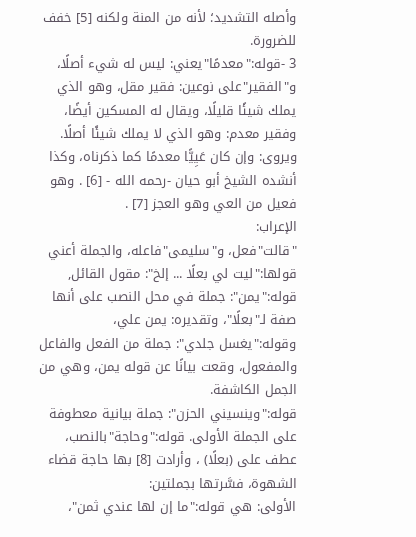وأصله التشديد؛ لأنه من المنة ولكنه [5] خفف للضرورة.
3 -قوله:"معدمًا"يعني: ليس له شيء أصلًا، و"الفقير"على نوعين: فقير مقل، وهو الذي يملك شيئًا قليلًا، ويقال له المسكين أيضًا، وفقير معدم: وهو الذي لا يملك شيئًا أصلًا.
ويروى: وإن كان عَيِيًّا معدمًا كما ذكرناه، وكذا أنشده الشيخ أبو حيان -رحمه الله - [6] . وهو فعيل من العي وهو العجز [7] .
الإعراب:
"قالت"فعل، و"سليمى"فاعله، والجملة أعني قولها:"ليت لي بعلًا ... إلخ": مقول القائل, قوله:"يمن": جملة في محل النصب على أنها صفة لـ"بعلًا"، وتقديره: يمن علي، وقوله:"يغسل جلدي": جملة من الفعل والفاعل والمفعول، وقعت بيانًا عن قوله يمن، وهي من الجمل الكاشفة.
قوله:"وينسيني الحزن": جملة بيانية معطوفة على الجملة الأولى. قوله:"وحاجة"بالنصب، عطف على (بعلًا) ، وأرادت [8] بها حاجة قضاء الشهوة، فسَّرتها بجملتين:
الأولى: هي قوله:"ما إن لها عندي ثمن"،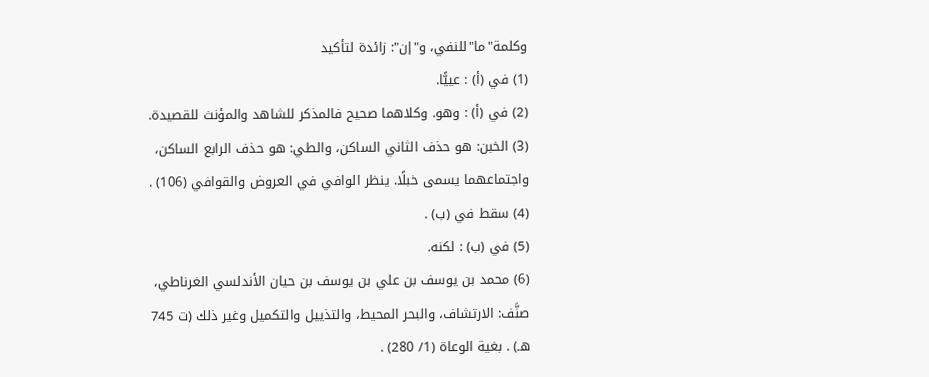وكلمة"ما"للنفي، و"إن": زائدة لتأكيد
(1) في (أ) : عييًّا.
(2) في (أ) : وهو. وكلاهما صحيح فالمذكر للشاهد والمؤنث للقصيدة.
(3) الخبن: هو حذف الثاني الساكن، والطي: هو حذف الرابع الساكن، واجتماعهما يسمى خبلًا. ينظر الوافي في العروض والقوافي (106) .
(4) سقط في (ب) .
(5) في (ب) : لكنه.
(6) محمد بن يوسف بن علي بن يوسف بن حيان الأندلسي الغرناطي، صنَّف: الارتشاف، والبحر المحيط، والتذييل والتكميل وغير ذلك (ت 745 هـ) . بغية الوعاة (1/ 280) .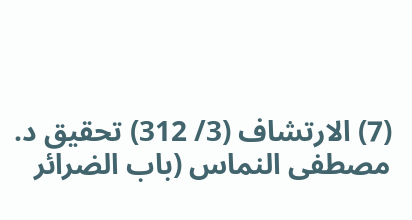(7) الارتشاف (3/ 312) تحقيق د. مصطفى النماس (باب الضرائر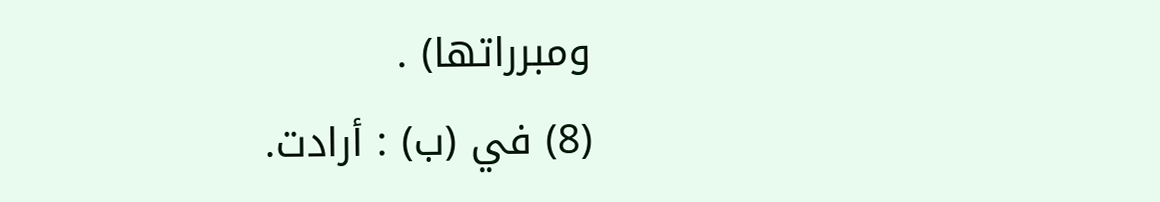ومبرراتها) .
(8) في (ب) : أرادت.